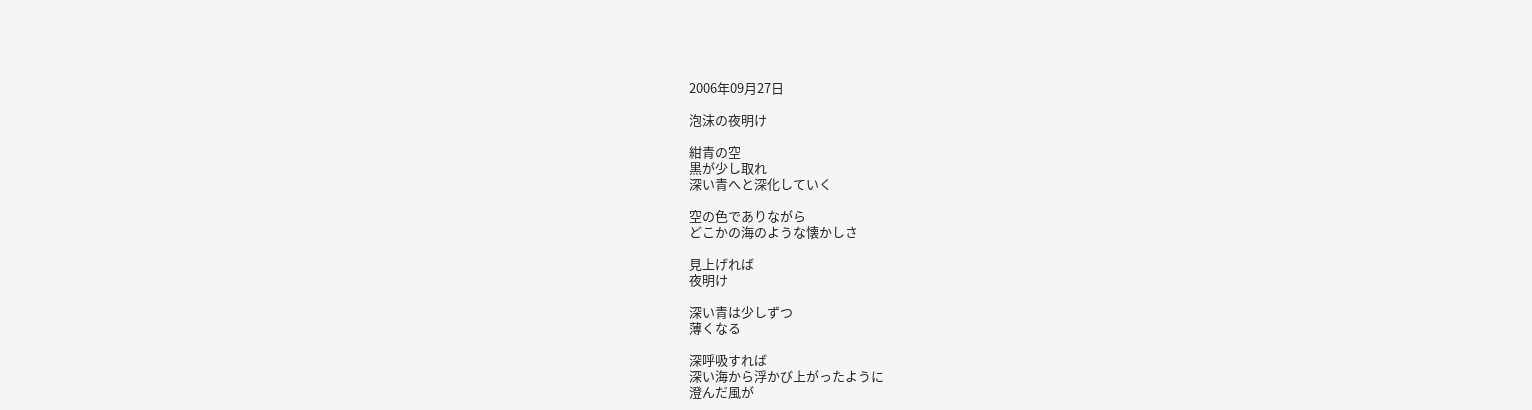2006年09月27日

泡沫の夜明け

紺青の空
黒が少し取れ
深い青へと深化していく

空の色でありながら
どこかの海のような懐かしさ

見上げれば
夜明け

深い青は少しずつ
薄くなる

深呼吸すれば
深い海から浮かび上がったように
澄んだ風が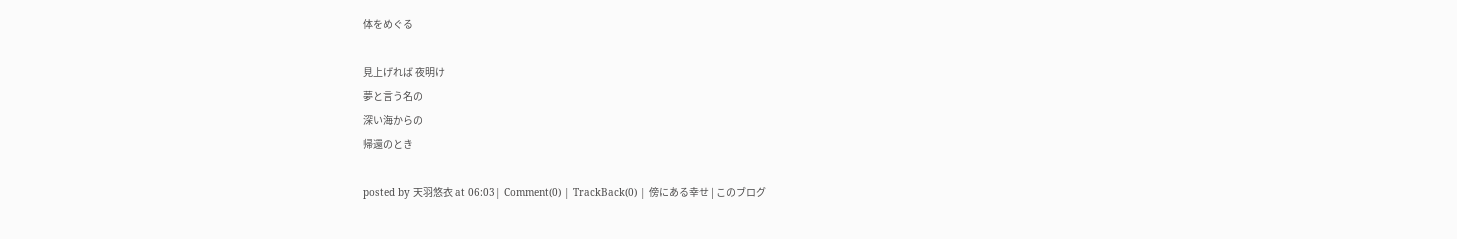体をめぐる

見上げれば 夜明け
夢と言う名の
深い海からの
帰還のとき

posted by 天羽悠衣 at 06:03| Comment(0) | TrackBack(0) | 傍にある幸せ | このブログ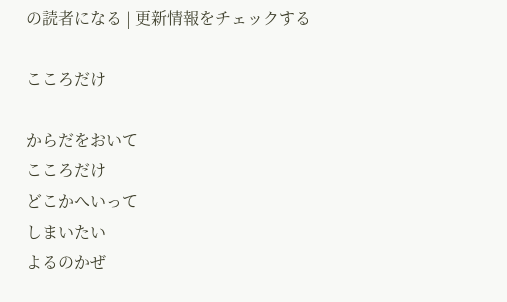の読者になる | 更新情報をチェックする

こころだけ

からだをおいて
こころだけ
どこかへいって
しまいたい
よるのかぜ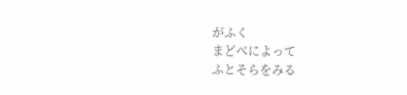がふく
まどべによって
ふとそらをみる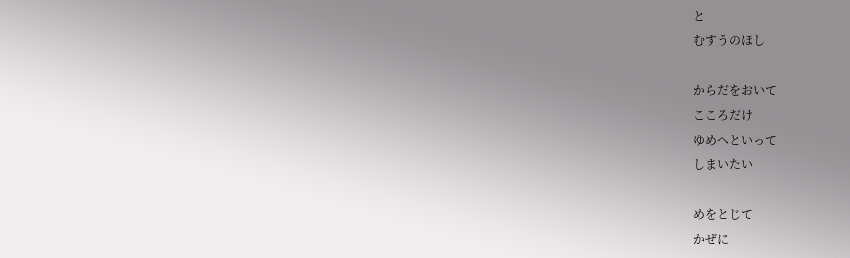と
むすうのほし

からだをおいて
こころだけ
ゆめへといって
しまいたい

めをとじて
かぜに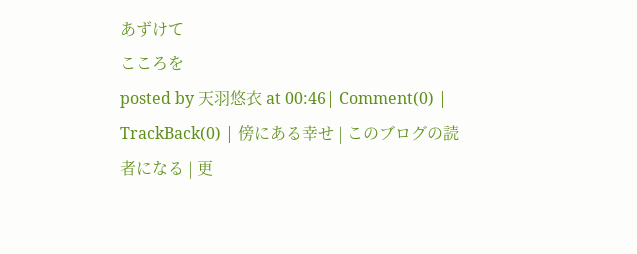あずけて
こころを
posted by 天羽悠衣 at 00:46| Comment(0) | TrackBack(0) | 傍にある幸せ | このブログの読者になる | 更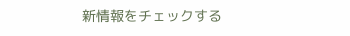新情報をチェックする